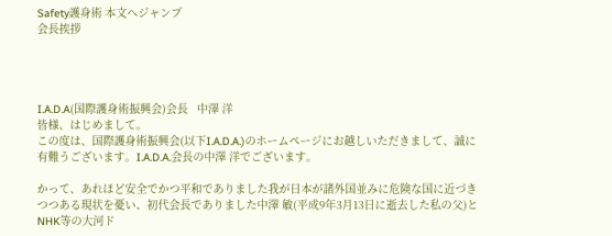Safety護身術 本文へジャンプ
会長挨拶




I.A.D.A(国際護身術振興会)会長   中澤 洋
皆様、はじめまして。
この度は、国際護身術振興会(以下I.A.D.A.)のホームページにお越しいただきまして、誠に有難うございます。I.A.D.A.会長の中澤 洋でございます。

かって、あれほど安全でかつ平和でありました我が日本が諸外国並みに危険な国に近づきつつある現状を憂い、初代会長でありました中澤 敏(平成9年3月13日に逝去した私の父)とNHK等の大河ド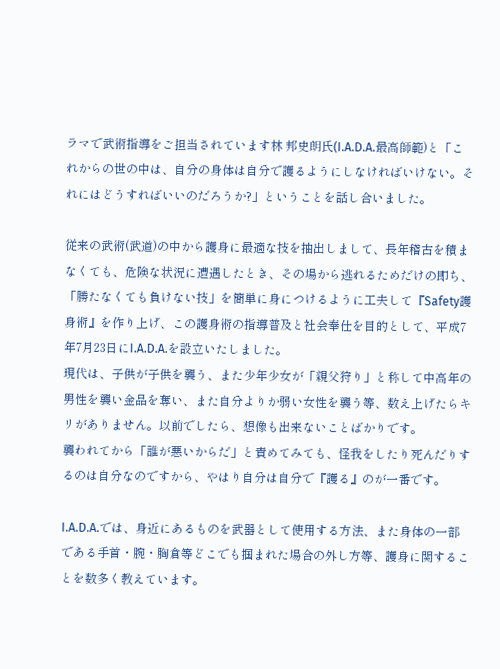ラマで武術指導をご担当されています林 邦史朗氏(I.A.D.A.最高師範)と「これからの世の中は、自分の身体は自分で護るようにしなければいけない。それにはどうすればいいのだろうか?」ということを話し合いました。

従来の武術(武道)の中から護身に最適な技を抽出しまして、長年稽古を積まなくても、危険な状況に遭遇したとき、その場から逃れるためだけの即ち、「勝たなくても負けない技」を簡単に身につけるように工夫して『Safety護身術』を作り上げ、この護身術の指導普及と社会奉仕を目的として、平成7年7月23日にI.A.D.A.を設立いたしました。
現代は、子供が子供を襲う、また少年少女が「親父狩り」と称して中高年の男性を襲い金品を奪い、また自分よりか弱い女性を襲う等、数え上げたらキリがありません。以前でしたら、想像も出来ないことばかりです。
襲われてから「誰が悪いからだ」と責めてみても、怪我をしたり死んだりするのは自分なのですから、やはり自分は自分で『護る』のが一番です。

I.A.D.A.では、身近にあるものを武器として使用する方法、また身体の一部である手首・腕・胸倉等どこでも掴まれた場合の外し方等、護身に関することを数多く教えています。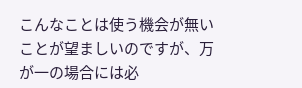こんなことは使う機会が無いことが望ましいのですが、万が一の場合には必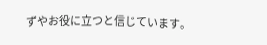ずやお役に立つと信じています。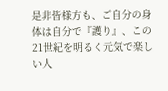是非皆様方も、ご自分の身体は自分で『護り』、この21世紀を明るく元気で楽しい人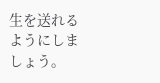生を送れるようにしましょう。